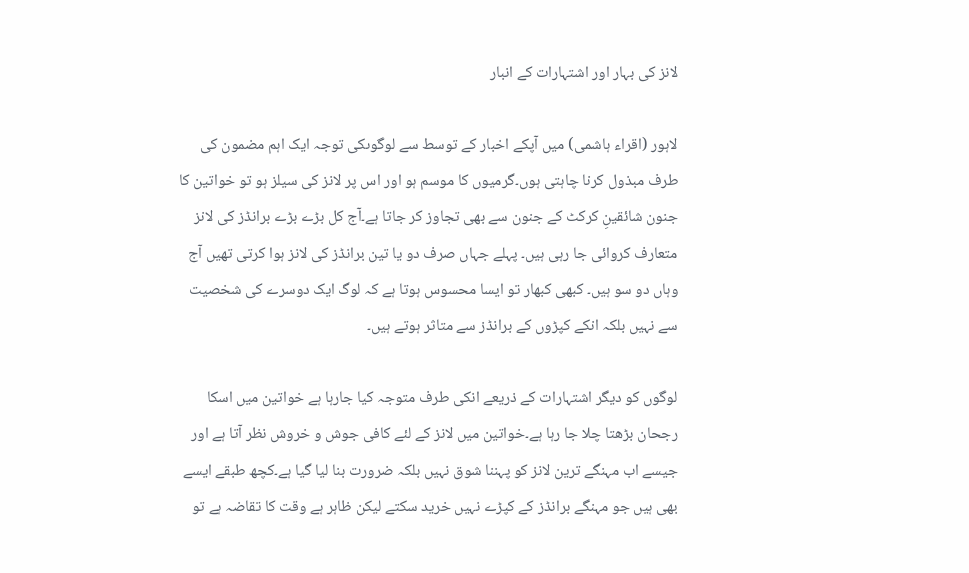لانز کی بہار اور اشتہارات کے انبار

لاہور (اقراء ہاشمی) میں آپکے اخبار کے توسط سے لوگوںکی توجہ ایک اہم مضمون کی طرف مبذول کرنا چاہتی ہوں۔گرمیوں کا موسم ہو اور اس پر لانز کی سیلز ہو تو خواتین کا جنون شائقینِ کرکٹ کے جنون سے بھی تجاوز کر جاتا ہے۔آج کل بڑے بڑے برانڈز کی لانز متعارف کروائی جا رہی ہیں۔ پہلے جہاں صرف دو یا تین برانڈز کی لانز ہوا کرتی تھیں آج وہاں دو سو ہیں۔ کبھی کبھار تو ایسا محسوس ہوتا ہے کہ لوگ ایک دوسرے کی شخصیت سے نہیں بلکہ انکے کپڑوں کے برانڈز سے متاثر ہوتے ہیں۔

لوگوں کو دیگر اشتہارات کے ذریعے انکی طرف متوجہ کیا جارہا ہے خواتین میں اسکا رجحان بڑھتا چلا جا رہا ہے۔خواتین میں لانز کے لئے کافی جوش و خروش نظر آتا ہے اور جیسے اب مہنگے ترین لانز کو پہننا شوق نہیں بلکہ ضرورت بنا لیا گیا ہے۔کچھ طبقے ایسے بھی ہیں جو مہنگے برانڈز کے کپڑے نہیں خرید سکتے لیکن ظاہر ہے وقت کا تقاضہ ہے تو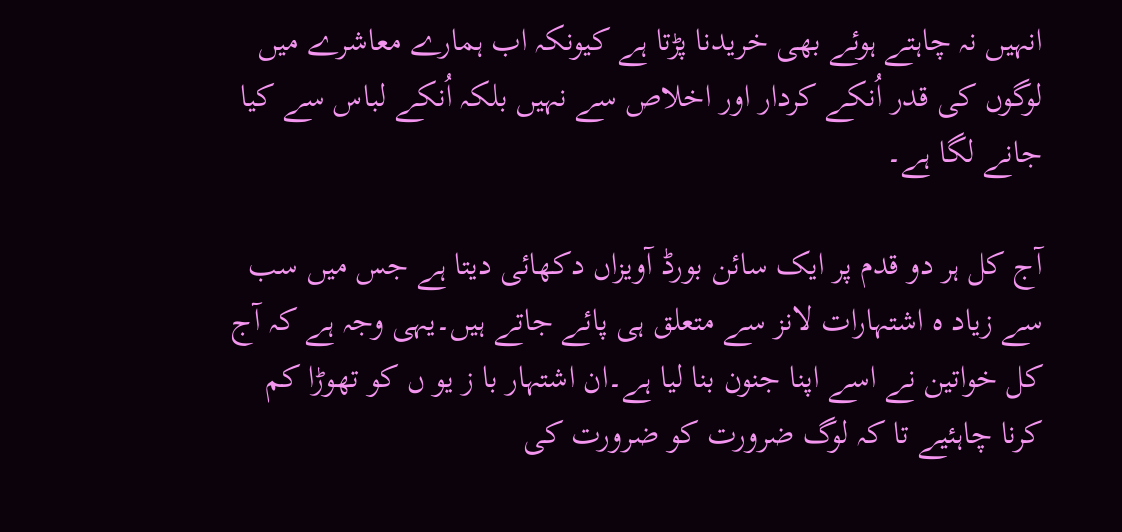انہیں نہ چاہتے ہوئے بھی خریدنا پڑتا ہے کیونکہ اب ہمارے معاشرے میں لوگوں کی قدر اُنکے کردار اور اخلاص سے نہیں بلکہ اُنکے لباس سے کیا جانے لگا ہے۔

آج کل ہر دو قدم پر ایک سائن بورڈ آویزاں دکھائی دیتا ہے جس میں سب سے زیاد ہ اشتہارات لانز سے متعلق ہی پائے جاتے ہیں۔یہی وجہ ہے کہ آج کل خواتین نے اسے اپنا جنون بنا لیا ہے۔ان اشتہار با ز یو ں کو تھوڑا کم کرنا چاہئیے تا کہ لوگ ضرورت کو ضرورت کی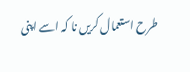طرح استعمال کریں نا کہ اسے اپنی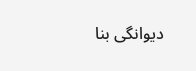دیوانگی بنا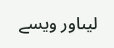لیںاور ویسے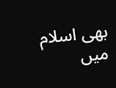بھی اسلام میں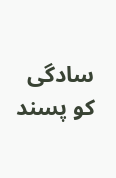سادگی کو پسند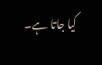کیا جاتا ہے۔